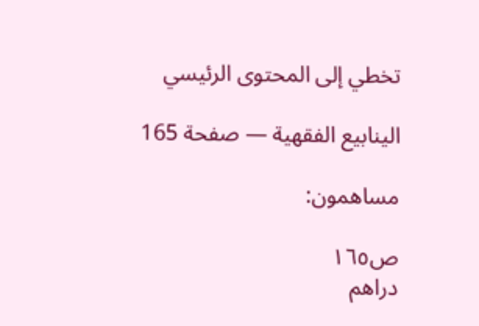تخطي إلى المحتوى الرئيسي

الينابيع الفقهية — صفحة 165

مساهمون:

ص١٦٥
دراهم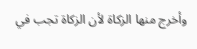وأخرج منها الزكاة لأن الزكاة تجب في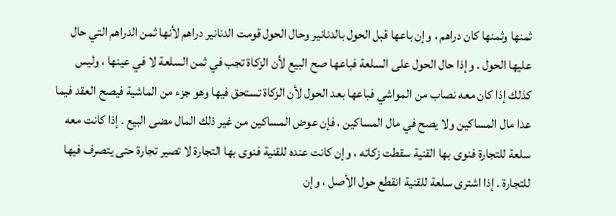ثمنها وثمنها كان دراهم ، وإن باعها قبل الحول بالدنانير وحال الحول قومت الدنانير دراهم لأنها ثمن الدراهم التي حال عليها الحول . وإذا حال الحول على السلعة فباعها صح البيع لأن الزكاة تجب في ثمن السلعة لا في عينها ، وليس كذلك إذا كان معه نصاب من المواشي فباعها بعد الحول لأن الزكاة تستحق فيها وهو جزء من الماشية فيصح العقد فيما عدا مال المساكين ولا يصح في مال المساكين ، فإن عوض المساكين من غير ذلك المال مضى البيع . إذا كانت معه سلعة للتجارة فنوى بها القنية سقطت زكاته ، وإن كانت عنده للقنية فنوى بها التجارة لا تصير تجارة حتى يتصرف فيها للتجارة . إذا اشترى سلعة للقنية انقطع حول الأصل ، وإن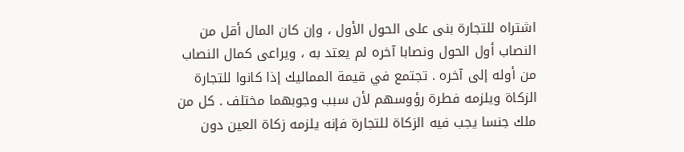اشتراه للتجارة بنى على الحول الأول ، وإن كان المال أقل من النصاب أول الحول ونصابا آخره لم يعتد به ، ويراعى كمال النصاب من أوله إلى آخره . تجتمع في قيمة المماليك إذا كانوا للتجارة الزكاة ويلزمه فطرة رؤوسهم لأن سبب وجوبهما مختلف . كل من ملك جنسا يجب فيه الزكاة للتجارة فإنه يلزمه زكاة العين دون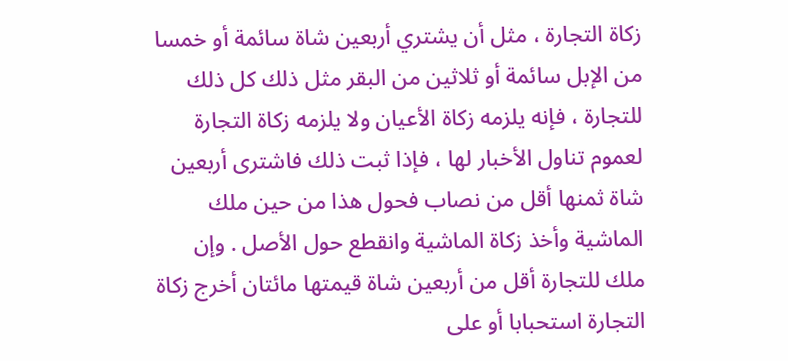زكاة التجارة ، مثل أن يشتري أربعين شاة سائمة أو خمسا من الإبل سائمة أو ثلاثين من البقر مثل ذلك كل ذلك للتجارة ، فإنه يلزمه زكاة الأعيان ولا يلزمه زكاة التجارة لعموم تناول الأخبار لها ، فإذا ثبت ذلك فاشترى أربعين شاة ثمنها أقل من نصاب فحول هذا من حين ملك الماشية وأخذ زكاة الماشية وانقطع حول الأصل . وإن ملك للتجارة أقل من أربعين شاة قيمتها مائتان أخرج زكاة التجارة استحبابا أو على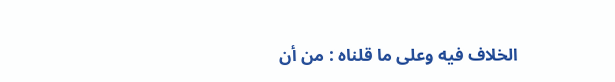الخلاف فيه وعلى ما قلناه : من أن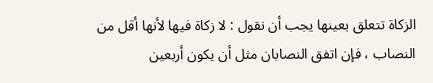الزكاة تتعلق بعينها يجب أن نقول : لا زكاة فيها لأنها أقل من النصاب ، فإن اتفق النصابان مثل أن يكون أربعين